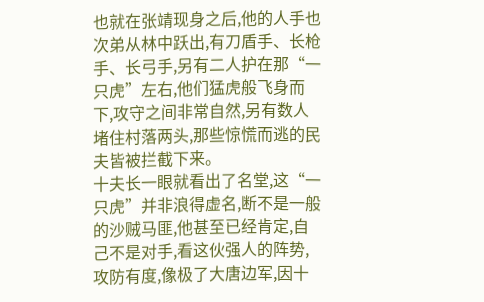也就在张靖现身之后,他的人手也次弟从林中跃出,有刀盾手、长枪手、长弓手,另有二人护在那“一只虎”左右,他们猛虎般飞身而下,攻守之间非常自然,另有数人堵住村落两头,那些惊慌而逃的民夫皆被拦截下来。
十夫长一眼就看出了名堂,这“一只虎”并非浪得虚名,断不是一般的沙贼马匪,他甚至已经肯定,自己不是对手,看这伙强人的阵势,攻防有度,像极了大唐边军,因十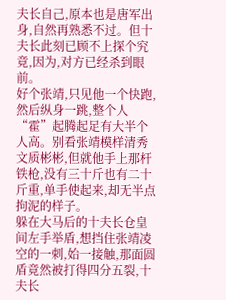夫长自己,原本也是唐军出身,自然再熟悉不过。但十夫长此刻已顾不上探个究竟,因为,对方已经杀到眼前。
好个张靖,只见他一个快跑,然后纵身一跳,整个人“霍”起腾起足有大半个人高。别看张靖模样清秀文质彬彬,但就他手上那杆铁枪,没有三十斤也有二十斤重,单手使起来,却无半点拘泥的样子。
躲在大马后的十夫长仓皇间左手举盾,想挡住张靖凌空的一刺,始一接触,那面圆盾竟然被打得四分五裂,十夫长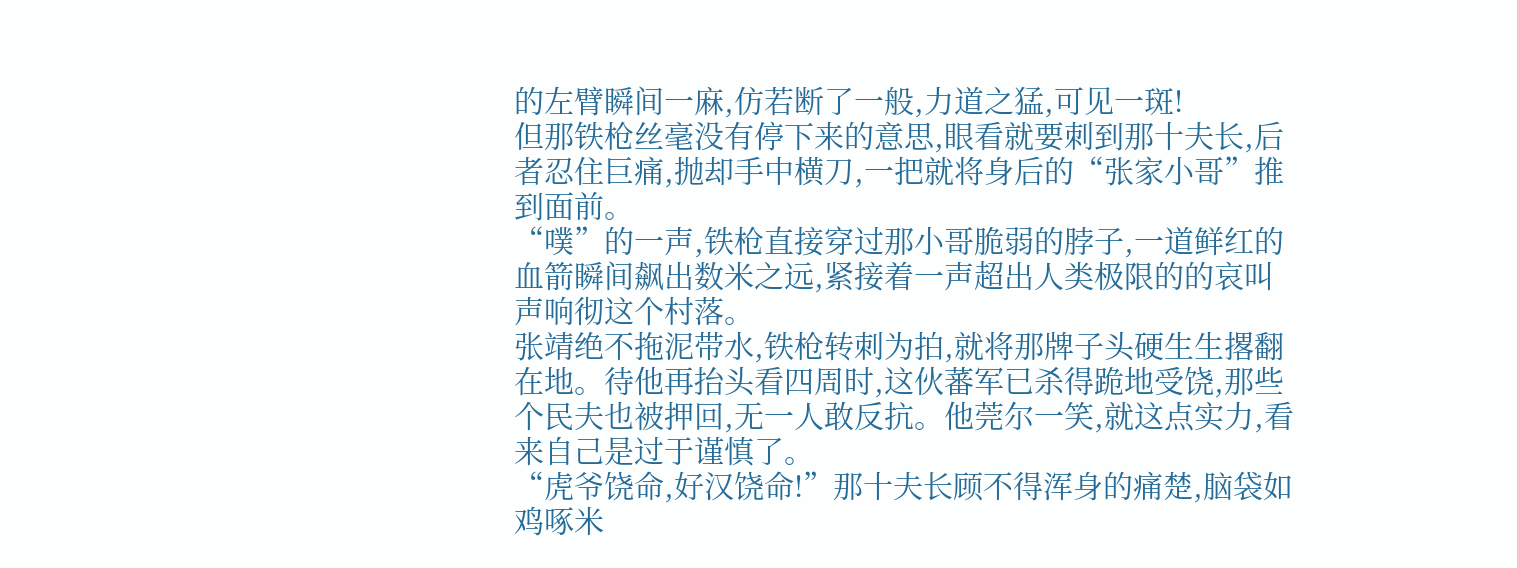的左臂瞬间一麻,仿若断了一般,力道之猛,可见一斑!
但那铁枪丝毫没有停下来的意思,眼看就要刺到那十夫长,后者忍住巨痛,抛却手中横刀,一把就将身后的“张家小哥”推到面前。
“噗”的一声,铁枪直接穿过那小哥脆弱的脖子,一道鲜红的血箭瞬间飙出数米之远,紧接着一声超出人类极限的的哀叫声响彻这个村落。
张靖绝不拖泥带水,铁枪转刺为拍,就将那牌子头硬生生撂翻在地。待他再抬头看四周时,这伙蕃军已杀得跪地受饶,那些个民夫也被押回,无一人敢反抗。他莞尔一笑,就这点实力,看来自己是过于谨慎了。
“虎爷饶命,好汉饶命!”那十夫长顾不得浑身的痛楚,脑袋如鸡啄米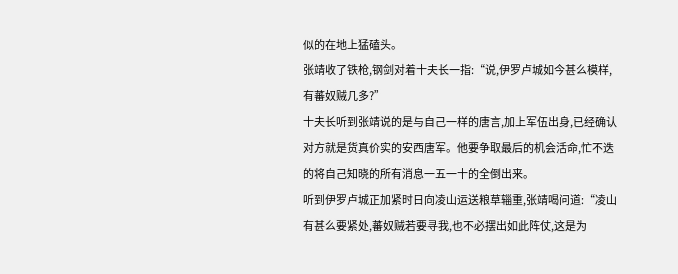似的在地上猛磕头。
张靖收了铁枪,钢剑对着十夫长一指:“说,伊罗卢城如今甚么模样,有蕃奴贼几多?”
十夫长听到张靖说的是与自己一样的唐言,加上军伍出身,已经确认对方就是货真价实的安西唐军。他要争取最后的机会活命,忙不迭的将自己知晓的所有消息一五一十的全倒出来。
听到伊罗卢城正加紧时日向凌山运送粮草辎重,张靖喝问道:“凌山有甚么要紧处,蕃奴贼若要寻我,也不必摆出如此阵仗,这是为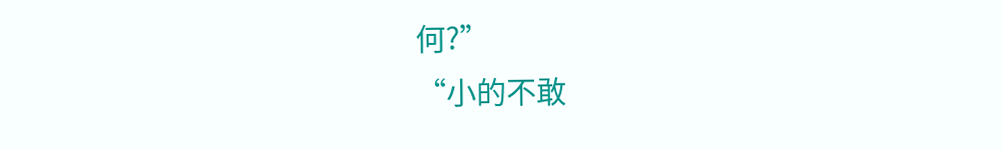何?”
“小的不敢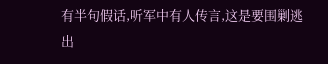有半句假话,听军中有人传言,这是要围剿逃出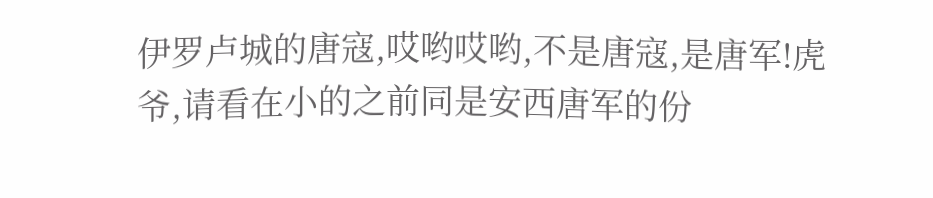伊罗卢城的唐寇,哎哟哎哟,不是唐寇,是唐军!虎爷,请看在小的之前同是安西唐军的份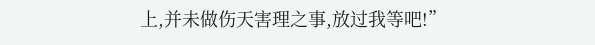上,并未做伤天害理之事,放过我等吧!”